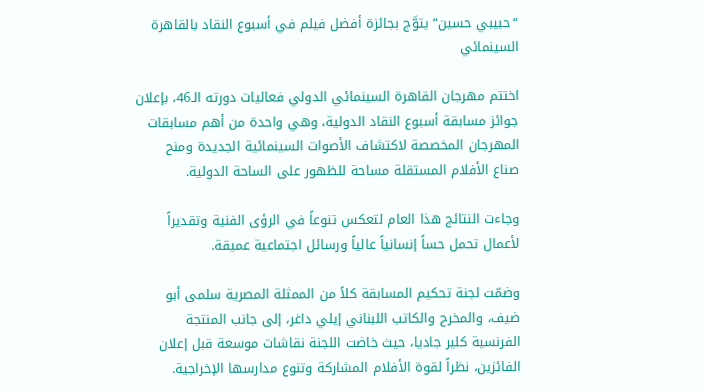“حبيبي حسين” يتوَّج بجائزة أفضل فيلم في أسبوع النقاد بالقاهرة السينمائي

اختتم مهرجان القاهرة السينمائي الدولي فعاليات دورته الـ46، بإعلان جوائز مسابقة أسبوع النقاد الدولية، وهي واحدة من أهم مسابقات المهرجان المخصصة لاكتشاف الأصوات السينمائية الجديدة ومنح صناع الأفلام المستقلة مساحة للظهور على الساحة الدولية.

وجاءت النتائج هذا العام لتعكس تنوعاً في الرؤى الفنية وتقديراً لأعمال تحمل حساً إنسانياً عالياً ورسائل اجتماعية عميقة.

وضمّت لجنة تحكيم المسابقة كلاً من الممثلة المصرية سلمى أبو ضيف، والمخرج والكاتب اللبناني إيلي داغر، إلى جانب المنتجة الفرنسية كلير جاديا، حيث خاضت اللجنة نقاشات موسعة قبل إعلان الفائزين، نظراً لقوة الأفلام المشاركة وتنوع مدارسها الإخراجية.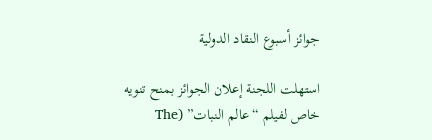جوائز أسبوع النقاد الدولية

استهلت اللجنة إعلان الجوائز بمنح تنويه خاص لفيلم “عالم النبات” (The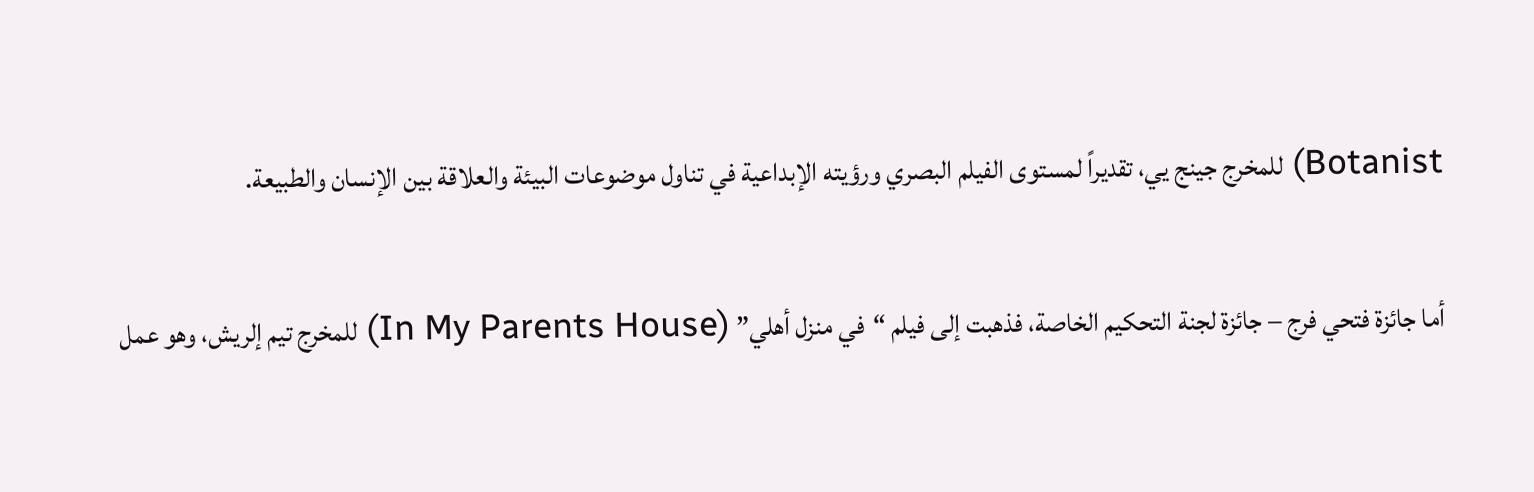Botanist) للمخرج جينج يي، تقديراً لمستوى الفيلم البصري ورؤيته الإبداعية في تناول موضوعات البيئة والعلاقة بين الإنسان والطبيعة.

أما جائزة فتحي فرج – جائزة لجنة التحكيم الخاصة، فذهبت إلى فيلم “في منزل أهلي” (In My Parents House) للمخرج تيم إلريش، وهو عمل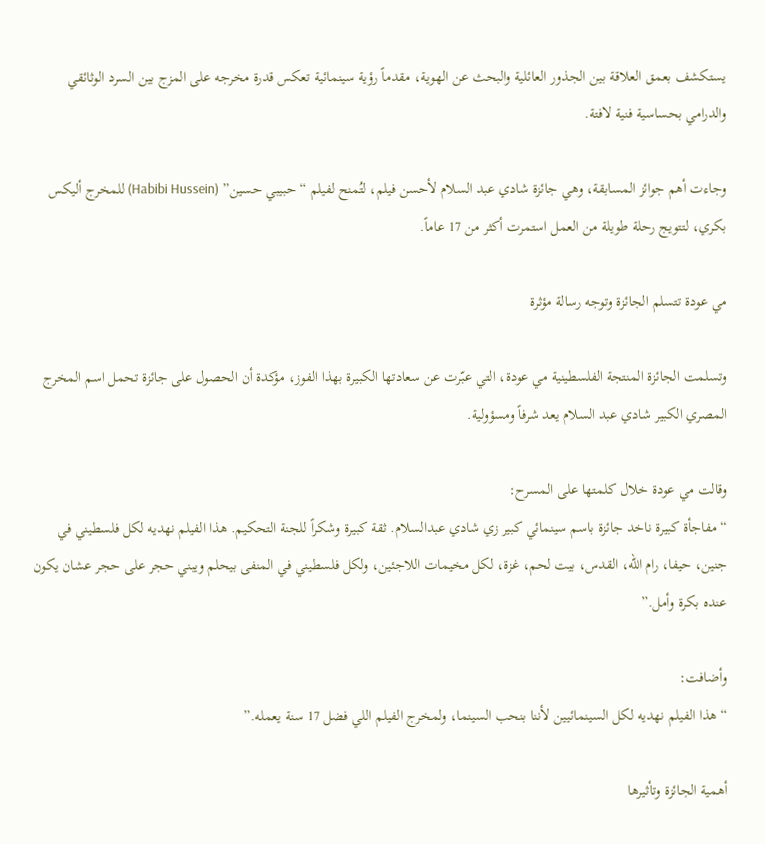يستكشف بعمق العلاقة بين الجذور العائلية والبحث عن الهوية، مقدماً رؤية سينمائية تعكس قدرة مخرجه على المزج بين السرد الوثائقي والدرامي بحساسية فنية لافتة.

وجاءت أهم جوائز المسابقة، وهي جائزة شادي عبد السلام لأحسن فيلم، لتُمنح لفيلم “حبيبي حسين” (Habibi Hussein) للمخرج أليكس بكري، لتتويج رحلة طويلة من العمل استمرت أكثر من 17 عاماً.

مي عودة تتسلم الجائزة وتوجه رسالة مؤثرة

وتسلمت الجائزة المنتجة الفلسطينية مي عودة، التي عبّرت عن سعادتها الكبيرة بهذا الفوز، مؤكدة أن الحصول على جائزة تحمل اسم المخرج المصري الكبير شادي عبد السلام يعد شرفاً ومسؤولية.

وقالت مي عودة خلال كلمتها على المسرح:
“مفاجأة كبيرة ناخد جائزة باسم سينمائي كبير زي شادي عبدالسلام. ثقة كبيرة وشكراً للجنة التحكيم. هذا الفيلم نهديه لكل فلسطيني في جنين، حيفا، رام الله، القدس، بيت لحم، غزة، لكل مخيمات اللاجئين، ولكل فلسطيني في المنفى بيحلم ويبني حجر على حجر عشان يكون عنده بكرة وأمل.”

وأضافت:
“هذا الفيلم نهديه لكل السينمائيين لأننا بنحب السينما، ولمخرج الفيلم اللي فضل 17 سنة يعمله.”

أهمية الجائزة وتأثيرها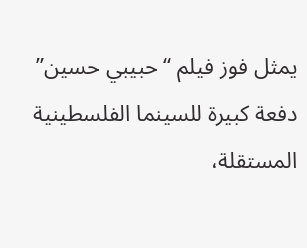يمثل فوز فيلم “حبيبي حسين” دفعة كبيرة للسينما الفلسطينية المستقلة،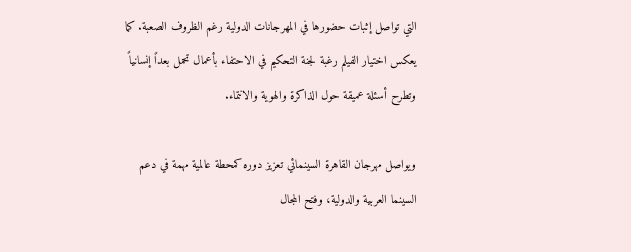التي تواصل إثبات حضورها في المهرجانات الدولية رغم الظروف الصعبة. كما يعكس اختيار الفيلم رغبة لجنة التحكيم في الاحتفاء بأعمال تحمل بعداً إنسانياً وتطرح أسئلة عميقة حول الذاكرة والهوية والانتماء.

ويواصل مهرجان القاهرة السينمائي تعزيز دوره كمحطة عالمية مهمة في دعم السينما العربية والدولية، وفتح المجال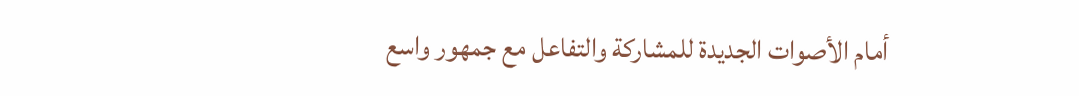أمام الأصوات الجديدة للمشاركة والتفاعل مع جمهور واسع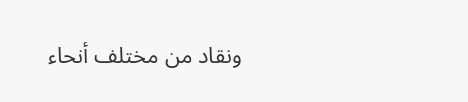ونقاد من مختلف أنحاء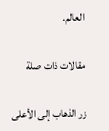العالم.

مقالات ذات صلة

زر الذهاب إلى الأعلى